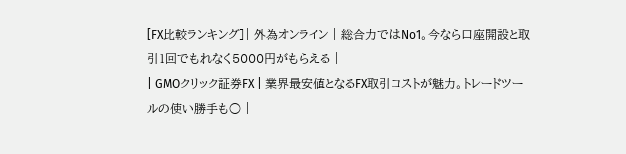[FX比較ランキング]| 外為オンライン | 総合力ではNo1。今なら口座開設と取引1回でもれなく5000円がもらえる |
| GMOクリック証券FX | 業界最安値となるFX取引コストが魅力。トレードツールの使い勝手も○ |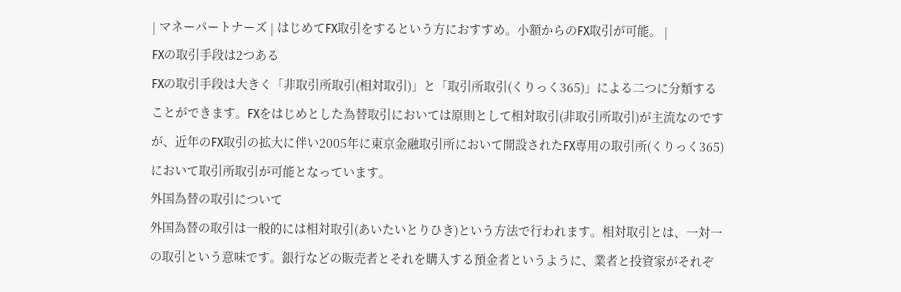| マネーパートナーズ | はじめてFX取引をするという方におすすめ。小額からのFX取引が可能。 |
FXの取引手段は2つある
FXの取引手段は大きく「非取引所取引(相対取引)」と「取引所取引(くりっく365)」による二つに分類することができます。FXをはじめとした為替取引においては原則として相対取引(非取引所取引)が主流なのですが、近年のFX取引の拡大に伴い2005年に東京金融取引所において開設されたFX専用の取引所(くりっく365)において取引所取引が可能となっています。
外国為替の取引について
外国為替の取引は一般的には相対取引(あいたいとりひき)という方法で行われます。相対取引とは、一対一の取引という意味です。銀行などの販売者とそれを購入する預金者というように、業者と投資家がそれぞ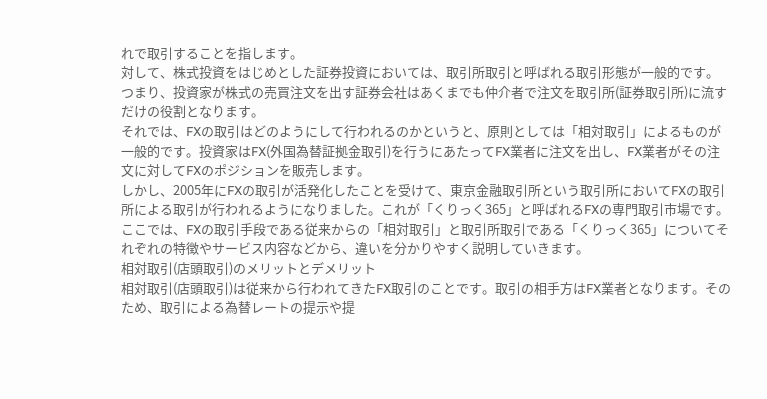れで取引することを指します。
対して、株式投資をはじめとした証券投資においては、取引所取引と呼ばれる取引形態が一般的です。つまり、投資家が株式の売買注文を出す証券会社はあくまでも仲介者で注文を取引所(証券取引所)に流すだけの役割となります。
それでは、FXの取引はどのようにして行われるのかというと、原則としては「相対取引」によるものが一般的です。投資家はFX(外国為替証拠金取引)を行うにあたってFX業者に注文を出し、FX業者がその注文に対してFXのポジションを販売します。
しかし、2005年にFXの取引が活発化したことを受けて、東京金融取引所という取引所においてFXの取引所による取引が行われるようになりました。これが「くりっく365」と呼ばれるFXの専門取引市場です。
ここでは、FXの取引手段である従来からの「相対取引」と取引所取引である「くりっく365」についてそれぞれの特徴やサービス内容などから、違いを分かりやすく説明していきます。
相対取引(店頭取引)のメリットとデメリット
相対取引(店頭取引)は従来から行われてきたFX取引のことです。取引の相手方はFX業者となります。そのため、取引による為替レートの提示や提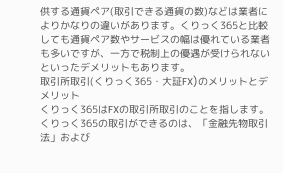供する通貨ペア(取引できる通貨の数)などは業者によりかなりの違いがあります。くりっく365と比較しても通貨ペア数やサービスの幅は優れている業者も多いですが、一方で税制上の優遇が受けられないといったデメリットもあります。
取引所取引(くりっく365・大証FX)のメリットとデメリット
くりっく365はFXの取引所取引のことを指します。くりっく365の取引ができるのは、「金融先物取引法」および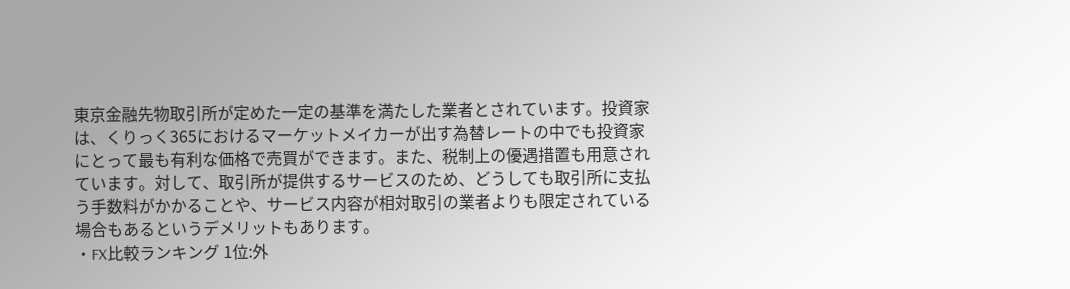東京金融先物取引所が定めた一定の基準を満たした業者とされています。投資家は、くりっく365におけるマーケットメイカーが出す為替レートの中でも投資家にとって最も有利な価格で売買ができます。また、税制上の優遇措置も用意されています。対して、取引所が提供するサービスのため、どうしても取引所に支払う手数料がかかることや、サービス内容が相対取引の業者よりも限定されている場合もあるというデメリットもあります。
・FX比較ランキング 1位:外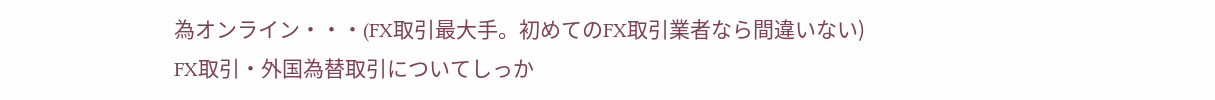為オンライン・・・(FX取引最大手。初めてのFX取引業者なら間違いない) FX取引・外国為替取引についてしっか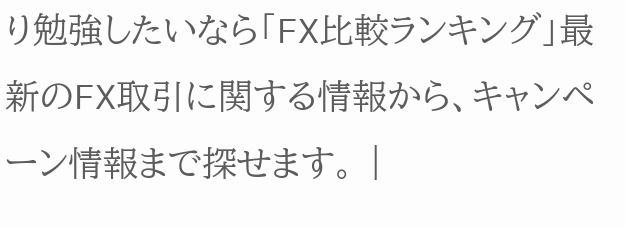り勉強したいなら「FX比較ランキング」最新のFX取引に関する情報から、キャンペーン情報まで探せます。 |